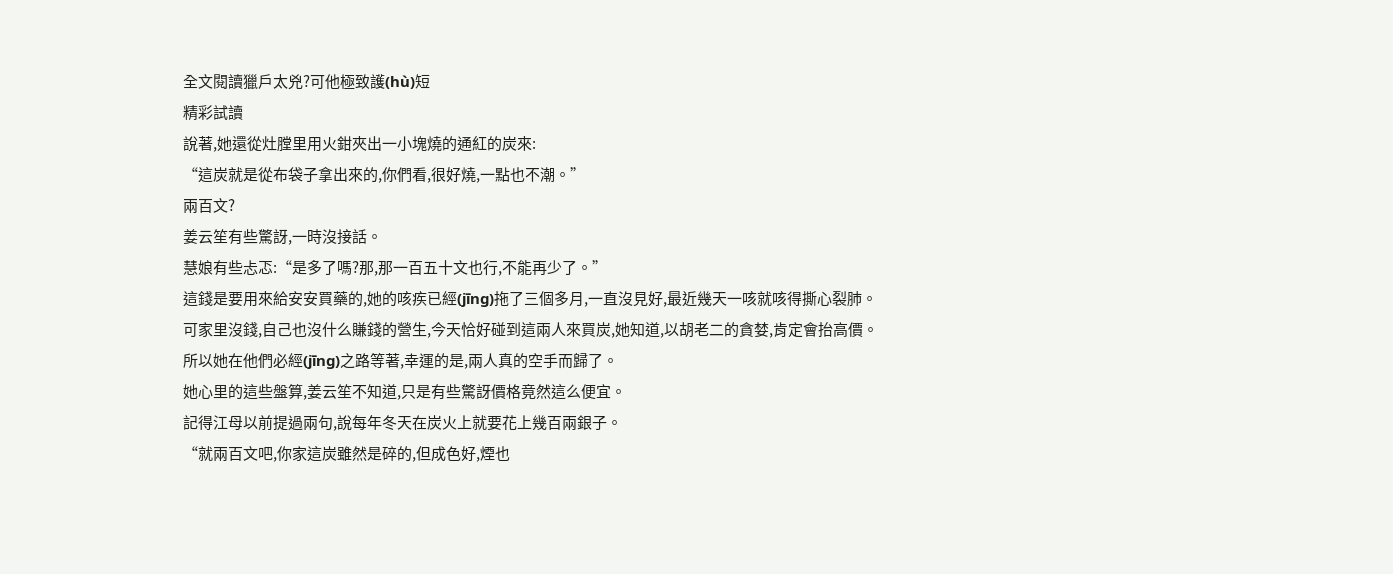全文閱讀獵戶太兇?可他極致護(hù)短
精彩試讀
說著,她還從灶膛里用火鉗夾出一小塊燒的通紅的炭來:
“這炭就是從布袋子拿出來的,你們看,很好燒,一點也不潮。”
兩百文?
姜云笙有些驚訝,一時沒接話。
慧娘有些忐忑:“是多了嗎?那,那一百五十文也行,不能再少了。”
這錢是要用來給安安買藥的,她的咳疾已經(jīng)拖了三個多月,一直沒見好,最近幾天一咳就咳得撕心裂肺。
可家里沒錢,自己也沒什么賺錢的營生,今天恰好碰到這兩人來買炭,她知道,以胡老二的貪婪,肯定會抬高價。
所以她在他們必經(jīng)之路等著,幸運的是,兩人真的空手而歸了。
她心里的這些盤算,姜云笙不知道,只是有些驚訝價格竟然這么便宜。
記得江母以前提過兩句,說每年冬天在炭火上就要花上幾百兩銀子。
“就兩百文吧,你家這炭雖然是碎的,但成色好,煙也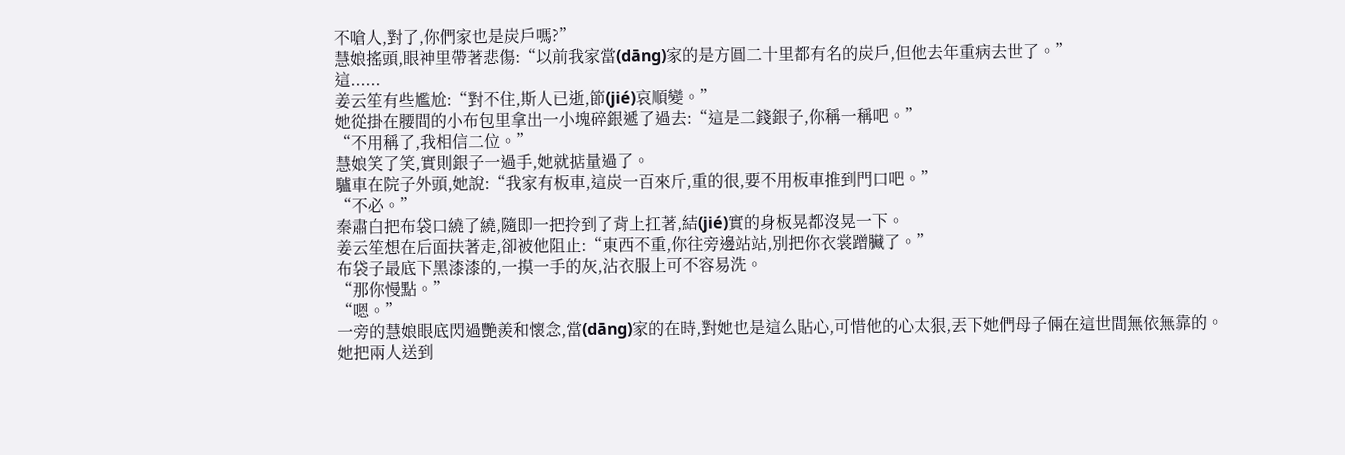不嗆人,對了,你們家也是炭戶嗎?”
慧娘搖頭,眼神里帶著悲傷:“以前我家當(dāng)家的是方圓二十里都有名的炭戶,但他去年重病去世了。”
這......
姜云笙有些尷尬:“對不住,斯人已逝,節(jié)哀順變。”
她從掛在腰間的小布包里拿出一小塊碎銀遞了過去:“這是二錢銀子,你稱一稱吧。”
“不用稱了,我相信二位。”
慧娘笑了笑,實則銀子一過手,她就掂量過了。
驢車在院子外頭,她說:“我家有板車,這炭一百來斤,重的很,要不用板車推到門口吧。”
“不必。”
秦肅白把布袋口繞了繞,隨即一把拎到了背上扛著,結(jié)實的身板晃都沒晃一下。
姜云笙想在后面扶著走,卻被他阻止:“東西不重,你往旁邊站站,別把你衣裳蹭臟了。”
布袋子最底下黑漆漆的,一摸一手的灰,沾衣服上可不容易洗。
“那你慢點。”
“嗯。”
一旁的慧娘眼底閃過艷羨和懷念,當(dāng)家的在時,對她也是這么貼心,可惜他的心太狠,丟下她們母子倆在這世間無依無靠的。
她把兩人送到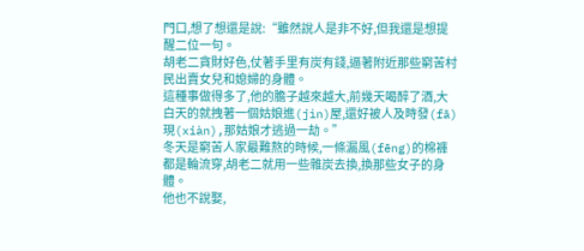門口,想了想還是說:“雖然說人是非不好,但我還是想提醒二位一句。
胡老二貪財好色,仗著手里有炭有錢,逼著附近那些窮苦村民出賣女兒和媳婦的身體。
這種事做得多了,他的膽子越來越大,前幾天喝醉了酒,大白天的就拽著一個姑娘進(jìn)屋,還好被人及時發(fā)現(xiàn),那姑娘才逃過一劫。”
冬天是窮苦人家最難熬的時候,一條漏風(fēng)的棉褲都是輪流穿,胡老二就用一些雜炭去換,換那些女子的身體。
他也不說娶,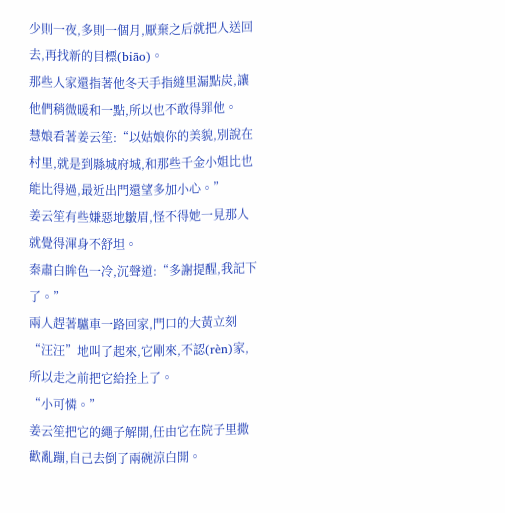少則一夜,多則一個月,厭棄之后就把人送回去,再找新的目標(biāo)。
那些人家還指著他冬天手指縫里漏點炭,讓他們稍微暖和一點,所以也不敢得罪他。
慧娘看著姜云笙:“以姑娘你的美貌,別說在村里,就是到縣城府城,和那些千金小姐比也能比得過,最近出門還望多加小心。”
姜云笙有些嫌惡地皺眉,怪不得她一見那人就覺得渾身不舒坦。
秦肅白眸色一冷,沉聲道:“多謝提醒,我記下了。”
兩人趕著驢車一路回家,門口的大黃立刻“汪汪”地叫了起來,它剛來,不認(rèn)家,所以走之前把它給拴上了。
“小可憐。”
姜云笙把它的繩子解開,任由它在院子里撒歡亂蹦,自己去倒了兩碗涼白開。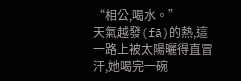“相公,喝水。”
天氣越發(fā)的熱,這一路上被太陽曬得直冒汗,她喝完一碗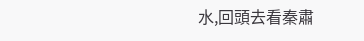水,回頭去看秦肅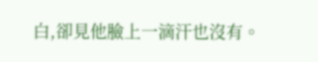白,卻見他臉上一滴汗也沒有。